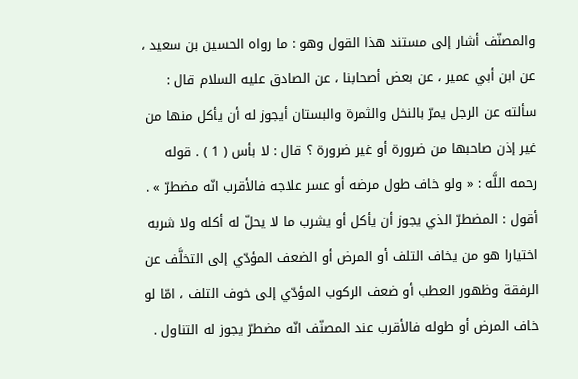والمصنّف أشار إلى مستند هذا القول وهو : ما رواه الحسين بن سعيد ، عن ابن أبي عمير ، عن بعض أصحابنا ، عن الصادق عليه السلام قال : سألته عن الرجل يمرّ بالنخل والثمرة والبستان أيجوز له أن يأكل منها من غير إذن صاحبها من ضرورة أو غير ضرورة ؟ قال : لا بأس ( 1 ) . قوله رحمه اللَّه : « ولو خاف طول مرضه أو عسر علاجه فالأقرب انّه مضطرّ » . أقول : المضطرّ الذي يجوز أن يأكل أو يشرب ما لا يحلّ له أكله ولا شربه اختيارا هو من يخاف التلف أو المرض أو الضعف المؤدّي إلى التخلَّف عن الرفقة وظهور العطب أو ضعف الركوب المؤدّي إلى خوف التلف ، امّا لو خاف المرض أو طوله فالأقرب عند المصنّف انّه مضطرّ يجوز له التناول .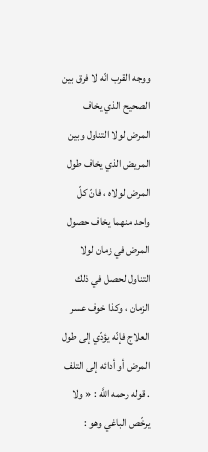ووجه القرب انّه لا فرق بين الصحيح الذي يخاف المرض لولا التناول وبين المريض الذي يخاف طول المرض لولاه ، فانّ كلّ واحد منهما يخاف حصول المرض في زمان لولا التناول لحصل في ذلك الزمان ، وكذا خوف عسر العلاج فإنّه يؤدّي إلى طول المرض أو أدائه إلى التلف . قوله رحمه اللَّه : « ولا يرخّص الباغي وهو :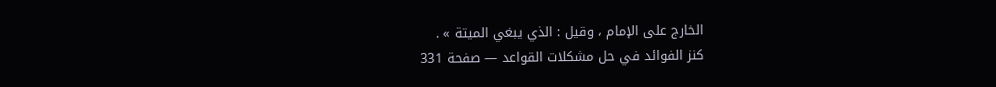الخارج على الإمام ، وقيل : الذي يبغي الميتة » .
كنز الفوائد في حل مشكلات القواعد — صفحة 331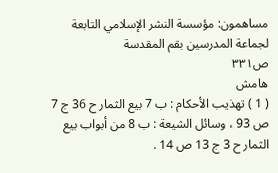مساهمون: مؤسسة النشر الإسلامي التابعة لجماعة المدرسين بقم المقدسة
ص٣٣١
هامش
( 1 ) تهذيب الأحكام : ب 7 بيع الثمار ح 36 ج 7 ص 93 ، وسائل الشيعة : ب 8 من أبواب بيع الثمار ح 3 ج 13 ص 14 .